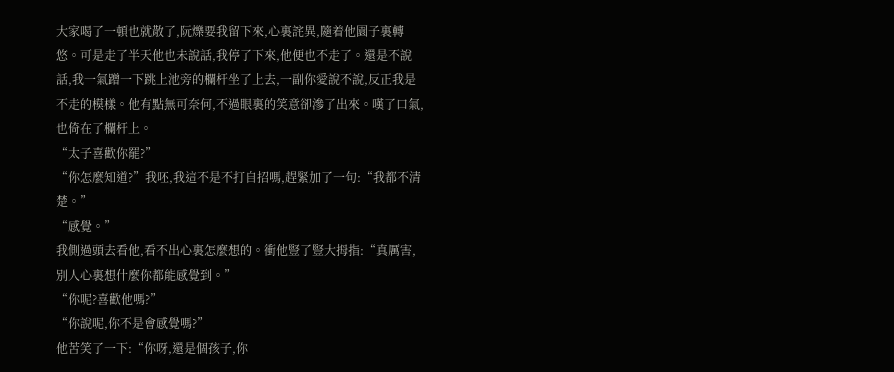大家喝了一頓也就散了,阮爍要我留下來,心裏詫異,隨着他園子裏轉悠。可是走了半天他也未說話,我停了下來,他便也不走了。還是不說話,我一氣蹭一下跳上池旁的欄杆坐了上去,一副你愛說不說,反正我是不走的模樣。他有點無可奈何,不過眼裏的笑意卻滲了出來。嘆了口氣,也倚在了欄杆上。
“太子喜歡你罷?”
“你怎麼知道?”我呸,我這不是不打自招嗎,趕緊加了一句:“我都不清楚。”
“感覺。”
我側過頭去看他,看不出心裏怎麼想的。衝他豎了豎大拇指:“真厲害,別人心裏想什麼你都能感覺到。”
“你呢?喜歡他嗎?”
“你說呢,你不是會感覺嗎?”
他苦笑了一下:“你呀,還是個孩子,你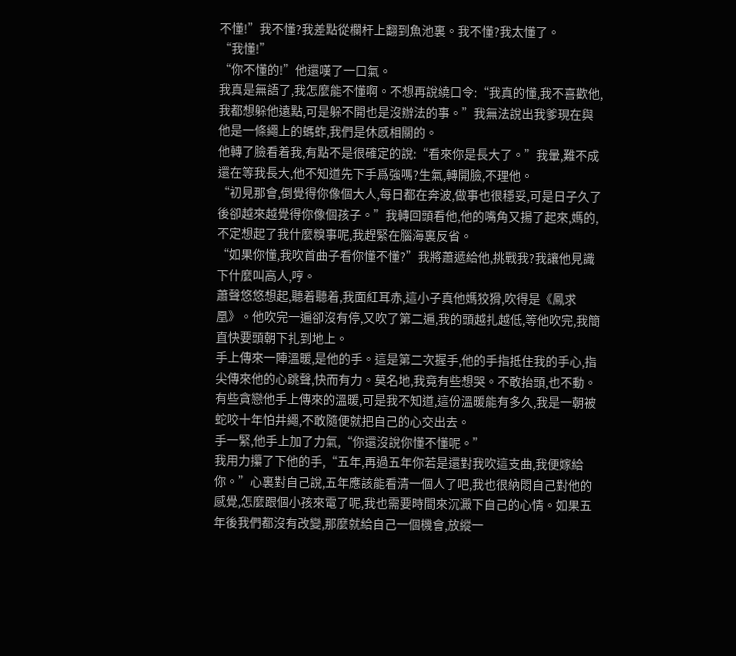不懂!”我不懂?我差點從欄杆上翻到魚池裏。我不懂?我太懂了。
“我懂!”
“你不懂的!”他還嘆了一口氣。
我真是無語了,我怎麼能不懂啊。不想再說繞口令:“我真的懂,我不喜歡他,我都想躲他遠點,可是躲不開也是沒辦法的事。”我無法說出我爹現在與他是一條繩上的螞蚱,我們是休慼相關的。
他轉了臉看着我,有點不是很確定的說:“看來你是長大了。”我暈,難不成還在等我長大,他不知道先下手爲強嗎?生氣,轉開臉,不理他。
“初見那會,倒覺得你像個大人,每日都在奔波,做事也很穩妥,可是日子久了後卻越來越覺得你像個孩子。”我轉回頭看他,他的嘴角又揚了起來,媽的,不定想起了我什麼糗事呢,我趕緊在腦海裏反省。
“如果你懂,我吹首曲子看你懂不懂?”我將蕭遞給他,挑戰我?我讓他見識下什麼叫高人,哼。
蕭聲悠悠想起,聽着聽着,我面紅耳赤,這小子真他媽狡猾,吹得是《鳳求凰》。他吹完一遍卻沒有停,又吹了第二遍,我的頭越扎越低,等他吹完,我簡直快要頭朝下扎到地上。
手上傳來一陣溫暖,是他的手。這是第二次握手,他的手指抵住我的手心,指尖傳來他的心跳聲,快而有力。莫名地,我竟有些想哭。不敢抬頭,也不動。有些貪戀他手上傳來的溫暖,可是我不知道,這份溫暖能有多久,我是一朝被蛇咬十年怕井繩,不敢隨便就把自己的心交出去。
手一緊,他手上加了力氣,“你還沒說你懂不懂呢。”
我用力攥了下他的手,“五年,再過五年你若是還對我吹這支曲,我便嫁給你。”心裏對自己說,五年應該能看清一個人了吧,我也很納悶自己對他的感覺,怎麼跟個小孩來電了呢,我也需要時間來沉澱下自己的心情。如果五年後我們都沒有改變,那麼就給自己一個機會,放縱一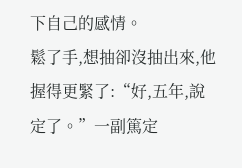下自己的感情。
鬆了手,想抽卻沒抽出來,他握得更緊了:“好,五年,說定了。”一副篤定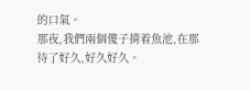的口氣。
那夜,我們兩個傻子揹着魚池,在那待了好久,好久好久。